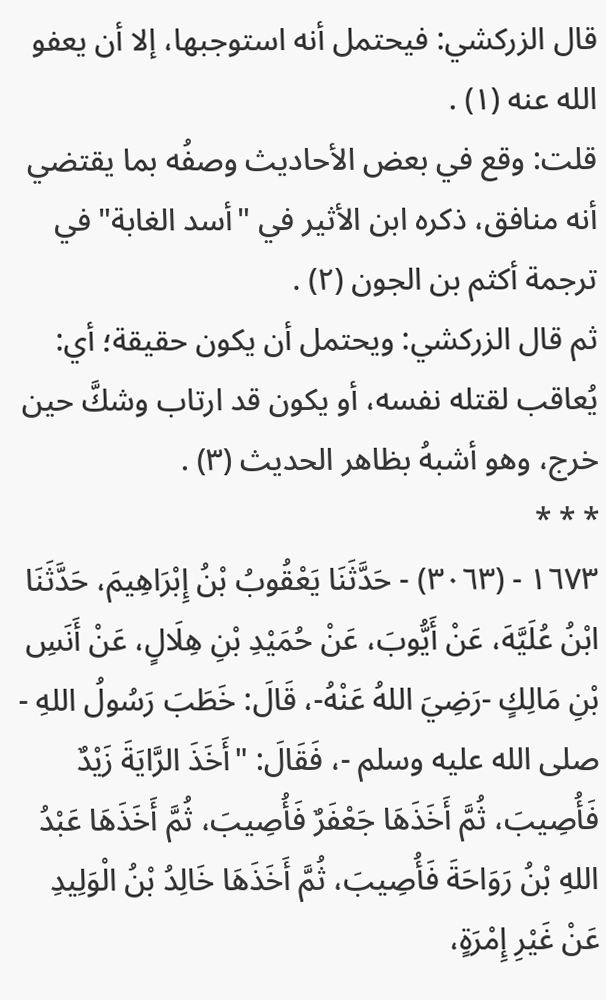قال الزركشي: فيحتمل أنه استوجبها، إلا أن يعفو الله عنه (١) .
قلت: وقع في بعض الأحاديث وصفُه بما يقتضي أنه منافق، ذكره ابن الأثير في "أسد الغابة" في ترجمة أكثم بن الجون (٢) .
ثم قال الزركشي: ويحتمل أن يكون حقيقة؛ أي: يُعاقب لقتله نفسه، أو يكون قد ارتاب وشكَّ حين خرج، وهو أشبهُ بظاهر الحديث (٣) .
* * *
١٦٧٣ - (٣٠٦٣) - حَدَّثَنَا يَعْقُوبُ بْنُ إِبْرَاهِيمَ، حَدَّثَنَا ابْنُ عُلَيَّهَ، عَنْ أَيُّوبَ، عَنْ حُمَيْدِ بْنِ هِلَالٍ، عَنْ أَنَسِ بْنِ مَالِكٍ -رَضِيَ اللهُ عَنْهُ-، قَالَ: خَطَبَ رَسُولُ اللهِ - صلى الله عليه وسلم -، فَقَالَ: "أَخَذَ الرَّايَةَ زَيْدٌ فَأُصِيبَ، ثُمَّ أَخَذَهَا جَعْفَرٌ فَأُصِيبَ، ثُمَّ أَخَذَهَا عَبْدُ اللهِ بْنُ رَوَاحَةَ فَأُصِيبَ، ثُمَّ أَخَذَهَا خَالِدُ بْنُ الْوَلِيدِ عَنْ غَيْرِ إِمْرَةٍ،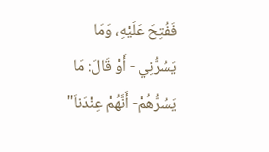فَفُتِحَ عَلَيْهِ، وَمَا يَسُرُّنِي - أَوْ قَالَ: مَا يَسُرُّهُمْ- أَنَّهُمْ عِنْدَناَ"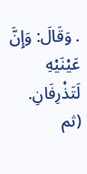. وَقَالَ: وَإِنَّ عَيْنَيْهِ لَتَذْرِفَانِ.
(ثم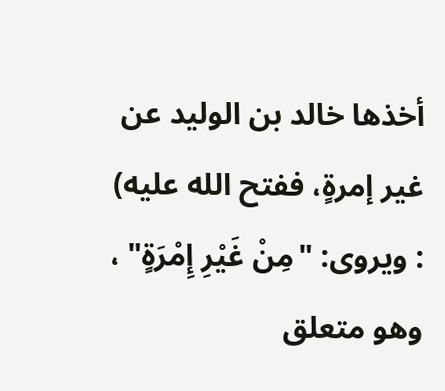أخذها خالد بن الوليد عن غير إمرةٍ، ففتح الله عليه) : ويروى: "مِنْ غَيْرِ إِمْرَةٍ" ، وهو متعلق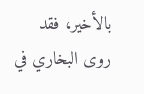بالأخير، فقد روى البخاري في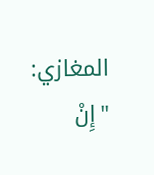المغازي: "إِنْ